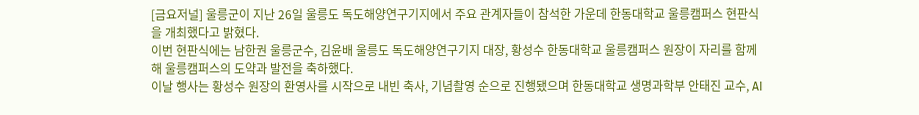[금요저널] 울릉군이 지난 26일 울릉도 독도해양연구기지에서 주요 관계자들이 참석한 가운데 한동대학교 울릉캠퍼스 현판식을 개최했다고 밝혔다.
이번 현판식에는 남한권 울릉군수, 김윤배 울릉도 독도해양연구기지 대장, 황성수 한동대학교 울릉캠퍼스 원장이 자리를 함께해 울릉캠퍼스의 도약과 발전을 축하했다.
이날 행사는 황성수 원장의 환영사를 시작으로 내빈 축사, 기념촬영 순으로 진행됐으며 한동대학교 생명과학부 안태진 교수, AI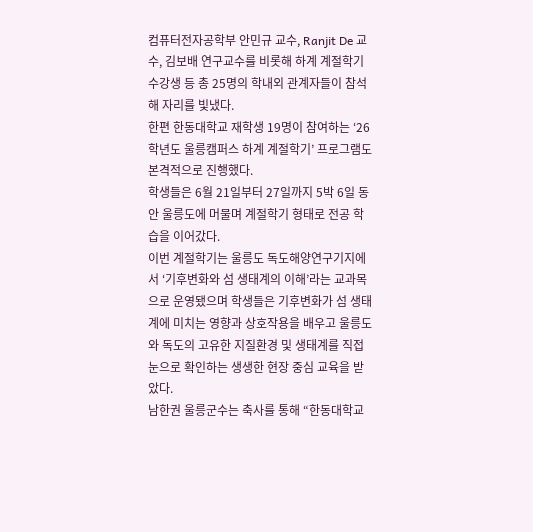컴퓨터전자공학부 안민규 교수, Ranjit De 교수, 김보배 연구교수를 비롯해 하계 계절학기 수강생 등 총 25명의 학내외 관계자들이 참석해 자리를 빛냈다.
한편 한동대학교 재학생 19명이 참여하는 ‘26학년도 울릉캠퍼스 하계 계절학기’ 프로그램도 본격적으로 진행했다.
학생들은 6월 21일부터 27일까지 5박 6일 동안 울릉도에 머물며 계절학기 형태로 전공 학습을 이어갔다.
이번 계절학기는 울릉도 독도해양연구기지에서 ‘기후변화와 섬 생태계의 이해’라는 교과목으로 운영됐으며 학생들은 기후변화가 섬 생태계에 미치는 영향과 상호작용을 배우고 울릉도와 독도의 고유한 지질환경 및 생태계를 직접 눈으로 확인하는 생생한 현장 중심 교육을 받았다.
남한권 울릉군수는 축사를 통해 “한동대학교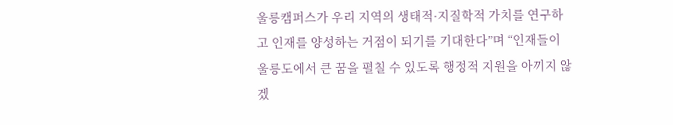울릉캠퍼스가 우리 지역의 생태적·지질학적 가치를 연구하고 인재를 양성하는 거점이 되기를 기대한다”며 “인재들이 울릉도에서 큰 꿈을 펼칠 수 있도록 행정적 지원을 아끼지 않겠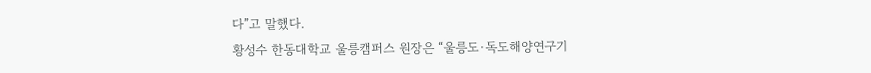다”고 말했다.
황성수 한동대학교 울릉캠퍼스 원장은 “울릉도·독도해양연구기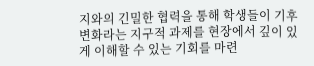지와의 긴밀한 협력을 통해 학생들이 기후변화라는 지구적 과제를 현장에서 깊이 있게 이해할 수 있는 기회를 마련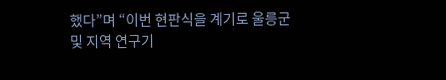했다”며 “이번 현판식을 계기로 울릉군 및 지역 연구기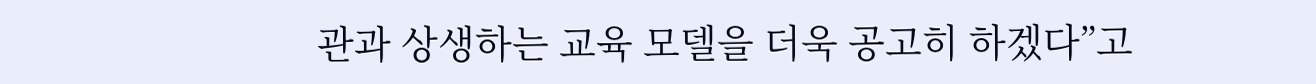관과 상생하는 교육 모델을 더욱 공고히 하겠다”고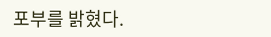포부를 밝혔다.